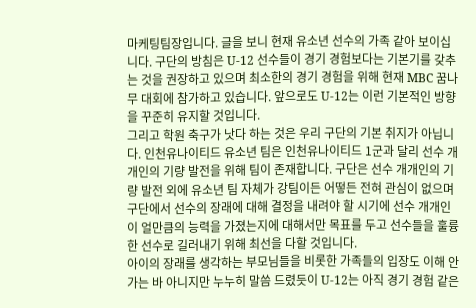마케팅팀장입니다. 글을 보니 현재 유소년 선수의 가족 같아 보이십니다. 구단의 방침은 U-12 선수들이 경기 경험보다는 기본기를 갖추는 것을 권장하고 있으며 최소한의 경기 경험을 위해 현재 MBC 꿈나무 대회에 참가하고 있습니다. 앞으로도 U-12는 이런 기본적인 방향을 꾸준히 유지할 것입니다.
그리고 학원 축구가 낫다 하는 것은 우리 구단의 기본 취지가 아닙니다. 인천유나이티드 유소년 팀은 인천유나이티드 1군과 달리 선수 개개인의 기량 발전을 위해 팀이 존재합니다. 구단은 선수 개개인의 기량 발전 외에 유소년 팀 자체가 강팀이든 어떻든 전혀 관심이 없으며 구단에서 선수의 장래에 대해 결정을 내려야 할 시기에 선수 개개인이 얼만큼의 능력을 가졌는지에 대해서만 목표를 두고 선수들을 훌륭한 선수로 길러내기 위해 최선을 다할 것입니다.
아이의 장래를 생각하는 부모님들을 비롯한 가족들의 입장도 이해 안가는 바 아니지만 누누히 말씀 드렸듯이 U-12는 아직 경기 경험 같은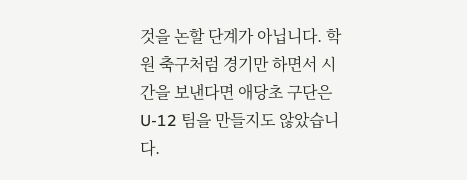것을 논할 단계가 아닙니다. 학원 축구처럼 경기만 하면서 시간을 보낸다면 애당초 구단은 U-12 팀을 만들지도 않았습니다.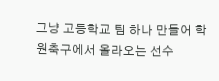그냥 고등학교 팀 하나 만들어 학원축구에서 올라오는 선수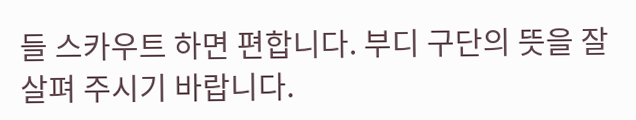들 스카우트 하면 편합니다. 부디 구단의 뜻을 잘 살펴 주시기 바랍니다.